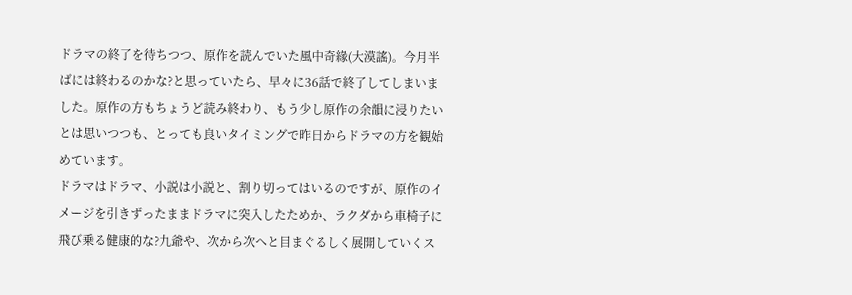ドラマの終了を待ちつつ、原作を読んでいた風中奇緣(大漠謠)。今月半ばには終わるのかな?と思っていたら、早々に36話で終了してしまいました。原作の方もちょうど読み終わり、もう少し原作の余韻に浸りたいとは思いつつも、とっても良いタイミングで昨日からドラマの方を観始めています。
ドラマはドラマ、小説は小説と、割り切ってはいるのですが、原作のイメージを引きずったままドラマに突入したためか、ラクダから車椅子に飛び乗る健康的な?九爺や、次から次へと目まぐるしく展開していくス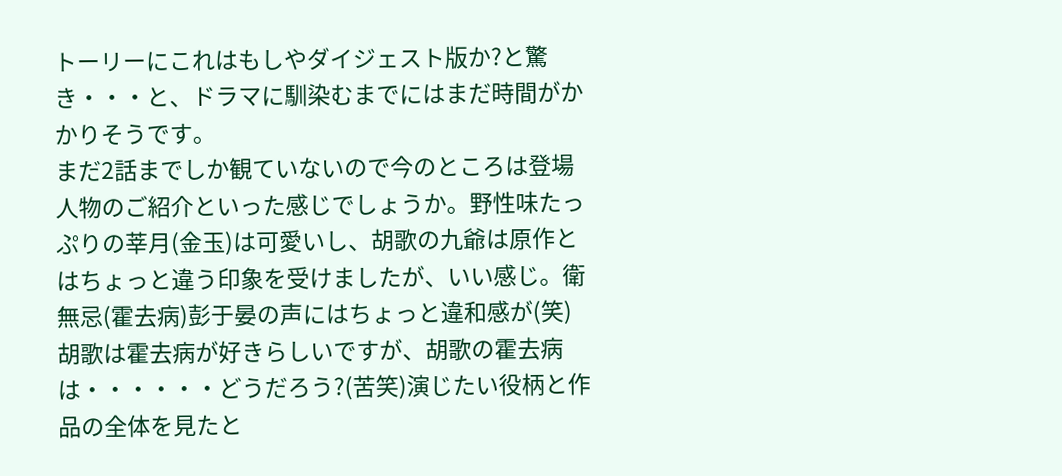トーリーにこれはもしやダイジェスト版か?と驚き・・・と、ドラマに馴染むまでにはまだ時間がかかりそうです。
まだ2話までしか観ていないので今のところは登場人物のご紹介といった感じでしょうか。野性味たっぷりの莘月(金玉)は可愛いし、胡歌の九爺は原作とはちょっと違う印象を受けましたが、いい感じ。衛無忌(霍去病)彭于晏の声にはちょっと違和感が(笑)胡歌は霍去病が好きらしいですが、胡歌の霍去病は・・・・・・どうだろう?(苦笑)演じたい役柄と作品の全体を見たと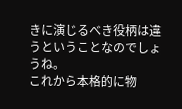きに演じるべき役柄は違うということなのでしょうね。
これから本格的に物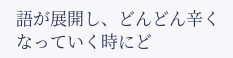語が展開し、どんどん辛くなっていく時にど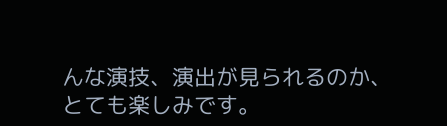んな演技、演出が見られるのか、とても楽しみです。